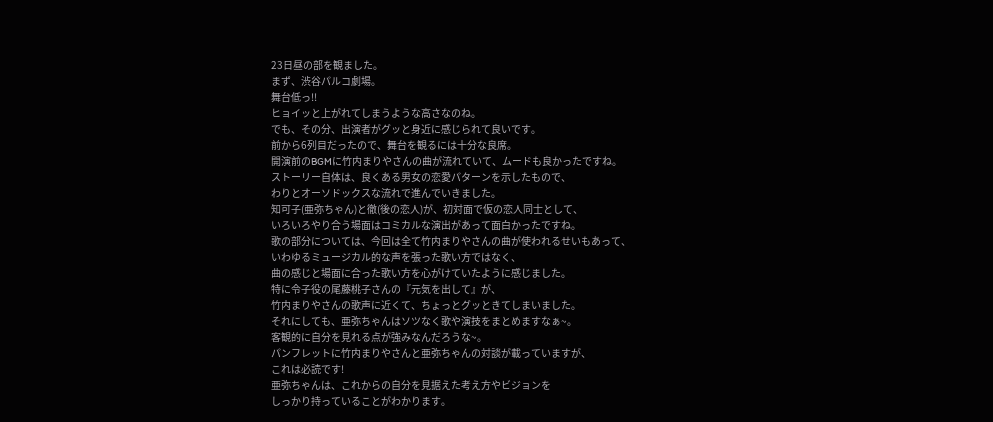23日昼の部を観ました。
まず、渋谷パルコ劇場。
舞台低っ!!
ヒョイッと上がれてしまうような高さなのね。
でも、その分、出演者がグッと身近に感じられて良いです。
前から6列目だったので、舞台を観るには十分な良席。
開演前のBGMに竹内まりやさんの曲が流れていて、ムードも良かったですね。
ストーリー自体は、良くある男女の恋愛パターンを示したもので、
わりとオーソドックスな流れで進んでいきました。
知可子(亜弥ちゃん)と徹(後の恋人)が、初対面で仮の恋人同士として、
いろいろやり合う場面はコミカルな演出があって面白かったですね。
歌の部分については、今回は全て竹内まりやさんの曲が使われるせいもあって、
いわゆるミュージカル的な声を張った歌い方ではなく、
曲の感じと場面に合った歌い方を心がけていたように感じました。
特に令子役の尾藤桃子さんの『元気を出して』が、
竹内まりやさんの歌声に近くて、ちょっとグッときてしまいました。
それにしても、亜弥ちゃんはソツなく歌や演技をまとめますなぁ~。
客観的に自分を見れる点が強みなんだろうな~。
パンフレットに竹内まりやさんと亜弥ちゃんの対談が載っていますが、
これは必読です!
亜弥ちゃんは、これからの自分を見据えた考え方やビジョンを
しっかり持っていることがわかります。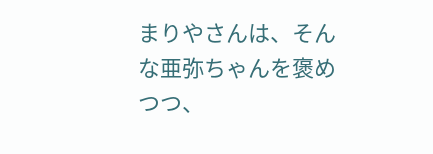まりやさんは、そんな亜弥ちゃんを褒めつつ、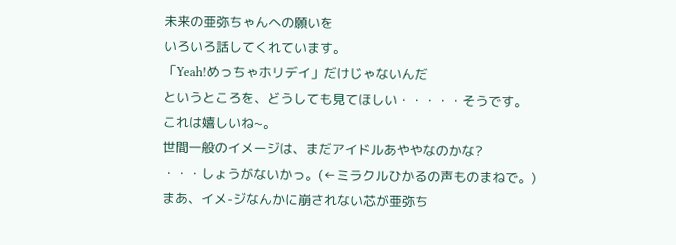未来の亜弥ちゃんへの願いを
いろいろ話してくれています。
「Yeah!めっちゃホリデイ」だけじゃないんだ
というところを、どうしても見てほしい・・・・・そうです。
これは嬉しいね~。
世間一般のイメージは、まだアイドルあややなのかな?
・・・しょうがないかっ。(←ミラクルひかるの声ものまねで。)
まあ、イメ-ジなんかに崩されない芯が亜弥ち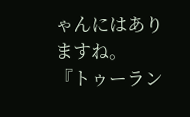ゃんにはありますね。
『トゥーラン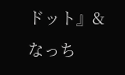ドット』&なっち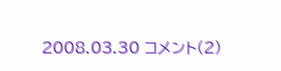2008.03.30 コメント(2)